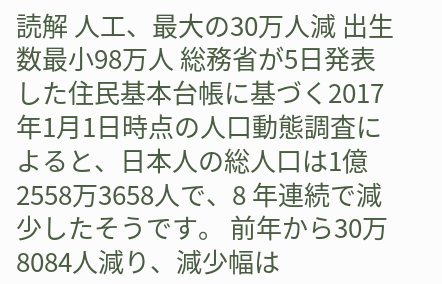読解 人工、最大の30万人減 出生数最小98万人 総務省が5日発表した住民基本台帳に基づく2017年1月1日時点の人口動態調査によると、日本人の総人口は1億2558万3658人で、8 年連続で減少したそうです。 前年から30万8084人減り、減少幅は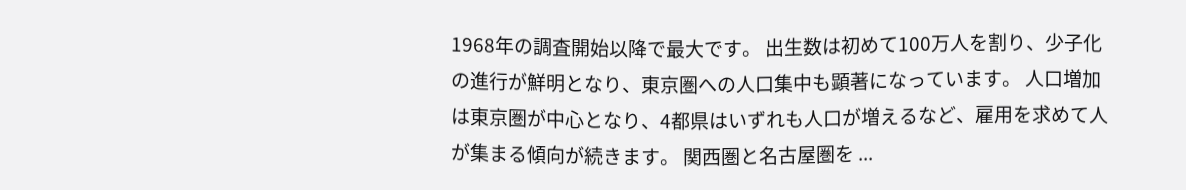1968年の調査開始以降で最大です。 出生数は初めて100万人を割り、少子化の進行が鮮明となり、東京圏への人口集中も顕著になっています。 人口増加は東京圏が中心となり、4都県はいずれも人口が増えるなど、雇用を求めて人が集まる傾向が続きます。 関西圏と名古屋圏を ...